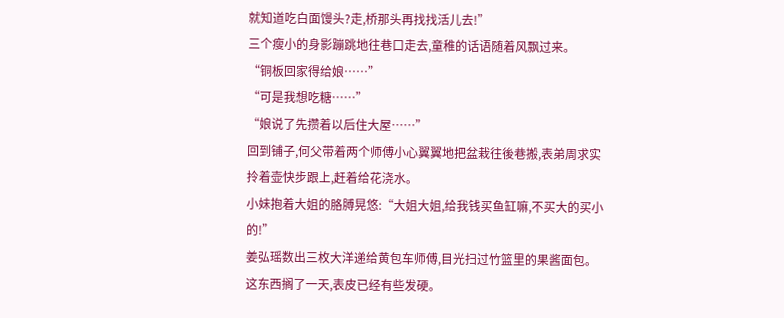就知道吃白面馒头?走,桥那头再找找活儿去!”
三个瘦小的身影蹦跳地往巷口走去,童稚的话语随着风飘过来。
“铜板回家得给娘……”
“可是我想吃糖……”
“娘说了先攒着以后住大屋……”
回到铺子,何父带着两个师傅小心翼翼地把盆栽往後巷搬,表弟周求实拎着壶快步跟上,赶着给花浇水。
小妹抱着大姐的胳膊晃悠:“大姐大姐,给我钱买鱼缸嘛,不买大的买小的!”
姜弘瑶数出三枚大洋递给黄包车师傅,目光扫过竹篮里的果酱面包。
这东西搁了一天,表皮已经有些发硬。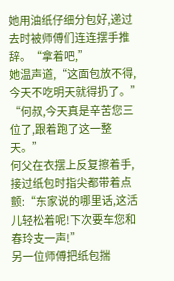她用油纸仔细分包好,递过去时被师傅们连连摆手推辞。“拿着吧,”
她温声道,“这面包放不得,今天不吃明天就得扔了。”
“何叔,今天真是辛苦您三位了,跟着跑了这一整天。”
何父在衣摆上反复擦着手,接过纸包时指尖都带着点颤:“东家说的哪里话,这活儿轻松着呢!下次要车您和春玲支一声!”
另一位师傅把纸包揣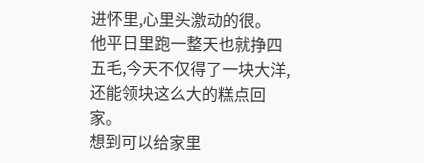进怀里,心里头激动的很。
他平日里跑一整天也就挣四五毛,今天不仅得了一块大洋,还能领块这么大的糕点回家。
想到可以给家里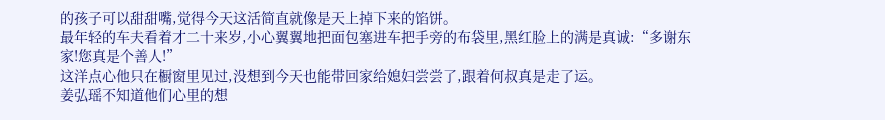的孩子可以甜甜嘴,觉得今天这活简直就像是天上掉下来的馅饼。
最年轻的车夫看着才二十来岁,小心翼翼地把面包塞进车把手旁的布袋里,黑红脸上的满是真诚:“多谢东家!您真是个善人!”
这洋点心他只在橱窗里见过,没想到今天也能带回家给媳妇尝尝了,跟着何叔真是走了运。
姜弘瑶不知道他们心里的想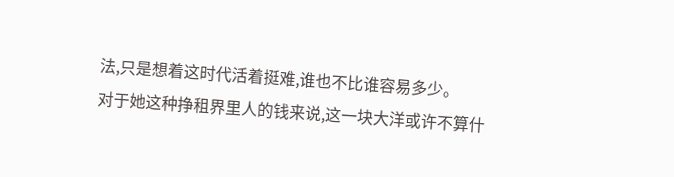法,只是想着这时代活着挺难,谁也不比谁容易多少。
对于她这种挣租界里人的钱来说,这一块大洋或许不算什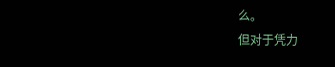么。
但对于凭力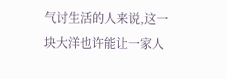气讨生活的人来说,这一块大洋也许能让一家人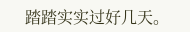踏踏实实过好几天。